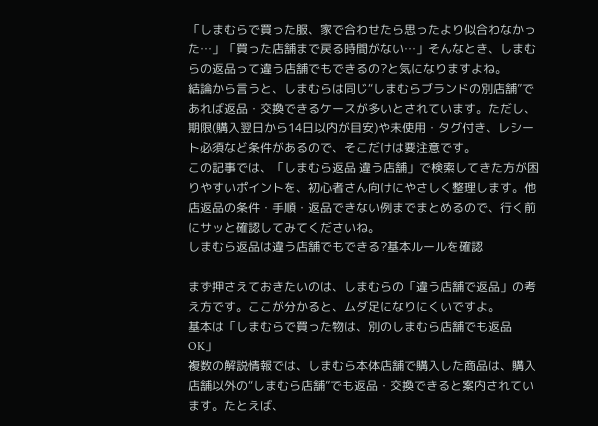「しまむらで買った服、家で合わせたら思ったより似合わなかった…」「買った店舗まで戻る時間がない…」そんなとき、しまむらの返品って違う店舗でもできるの?と気になりますよね。
結論から言うと、しまむらは同じ“しまむらブランドの別店舗”であれば返品・交換できるケースが多いとされています。ただし、期限(購入翌日から14日以内が目安)や未使用・タグ付き、レシート必須など条件があるので、そこだけは要注意です。
この記事では、「しまむら返品 違う店舗」で検索してきた方が困りやすいポイントを、初心者さん向けにやさしく整理します。他店返品の条件・手順・返品できない例までまとめるので、行く前にサッと確認してみてくださいね。
しまむら返品は違う店舗でもできる?基本ルールを確認

まず押さえておきたいのは、しまむらの「違う店舗で返品」の考え方です。ここが分かると、ムダ足になりにくいですよ。
基本は「しまむらで買った物は、別のしまむら店舗でも返品OK」
複数の解説情報では、しまむら本体店舗で購入した商品は、購入店舗以外の“しまむら店舗”でも返品・交換できると案内されています。たとえば、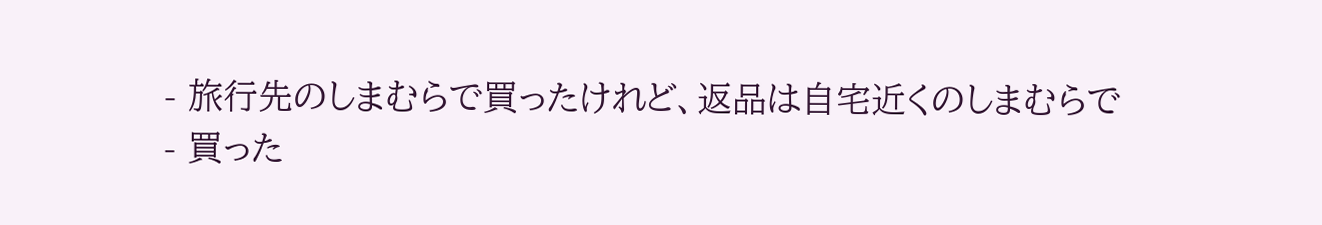- 旅行先のしまむらで買ったけれど、返品は自宅近くのしまむらで
- 買った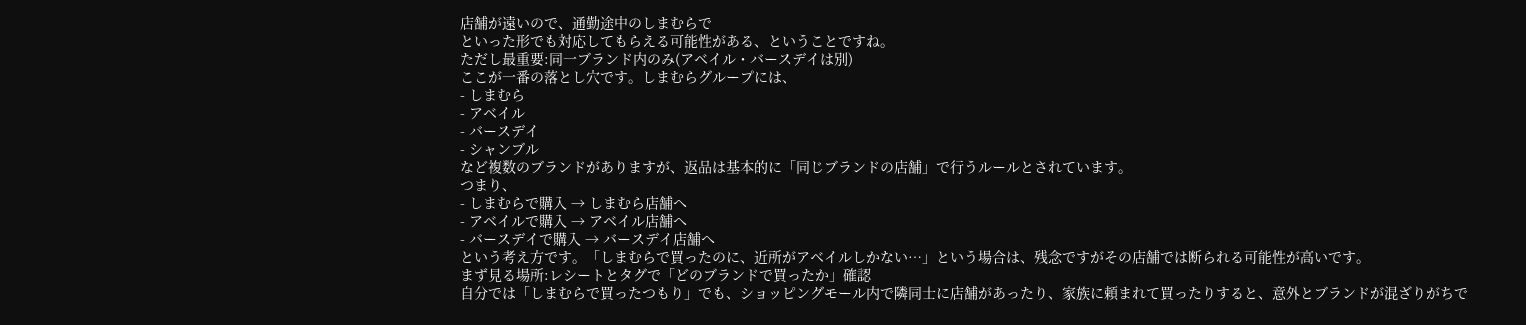店舗が遠いので、通勤途中のしまむらで
といった形でも対応してもらえる可能性がある、ということですね。
ただし最重要:同一ブランド内のみ(アベイル・バースデイは別)
ここが一番の落とし穴です。しまむらグループには、
- しまむら
- アベイル
- バースデイ
- シャンブル
など複数のブランドがありますが、返品は基本的に「同じブランドの店舗」で行うルールとされています。
つまり、
- しまむらで購入 → しまむら店舗へ
- アベイルで購入 → アベイル店舗へ
- バースデイで購入 → バースデイ店舗へ
という考え方です。「しまむらで買ったのに、近所がアベイルしかない…」という場合は、残念ですがその店舗では断られる可能性が高いです。
まず見る場所:レシートとタグで「どのブランドで買ったか」確認
自分では「しまむらで買ったつもり」でも、ショッピングモール内で隣同士に店舗があったり、家族に頼まれて買ったりすると、意外とブランドが混ざりがちで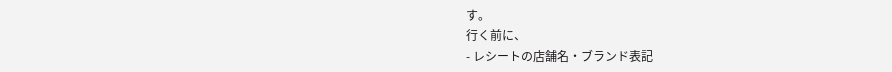す。
行く前に、
- レシートの店舗名・ブランド表記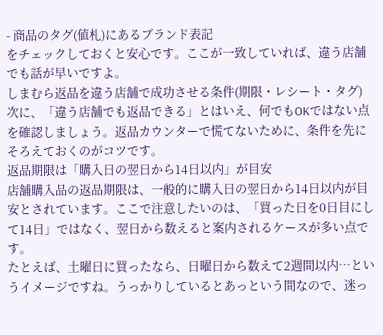- 商品のタグ(値札)にあるブランド表記
をチェックしておくと安心です。ここが一致していれば、違う店舗でも話が早いですよ。
しまむら返品を違う店舗で成功させる条件(期限・レシート・タグ)
次に、「違う店舗でも返品できる」とはいえ、何でもOKではない点を確認しましょう。返品カウンターで慌てないために、条件を先にそろえておくのがコツです。
返品期限は「購入日の翌日から14日以内」が目安
店舗購入品の返品期限は、一般的に購入日の翌日から14日以内が目安とされています。ここで注意したいのは、「買った日を0日目にして14日」ではなく、翌日から数えると案内されるケースが多い点です。
たとえば、土曜日に買ったなら、日曜日から数えて2週間以内…というイメージですね。うっかりしているとあっという間なので、迷っ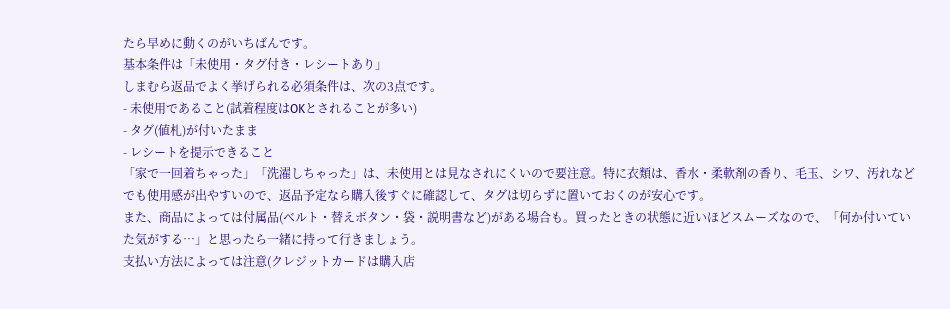たら早めに動くのがいちばんです。
基本条件は「未使用・タグ付き・レシートあり」
しまむら返品でよく挙げられる必須条件は、次の3点です。
- 未使用であること(試着程度はOKとされることが多い)
- タグ(値札)が付いたまま
- レシートを提示できること
「家で一回着ちゃった」「洗濯しちゃった」は、未使用とは見なされにくいので要注意。特に衣類は、香水・柔軟剤の香り、毛玉、シワ、汚れなどでも使用感が出やすいので、返品予定なら購入後すぐに確認して、タグは切らずに置いておくのが安心です。
また、商品によっては付属品(ベルト・替えボタン・袋・説明書など)がある場合も。買ったときの状態に近いほどスムーズなので、「何か付いていた気がする…」と思ったら一緒に持って行きましょう。
支払い方法によっては注意(クレジットカードは購入店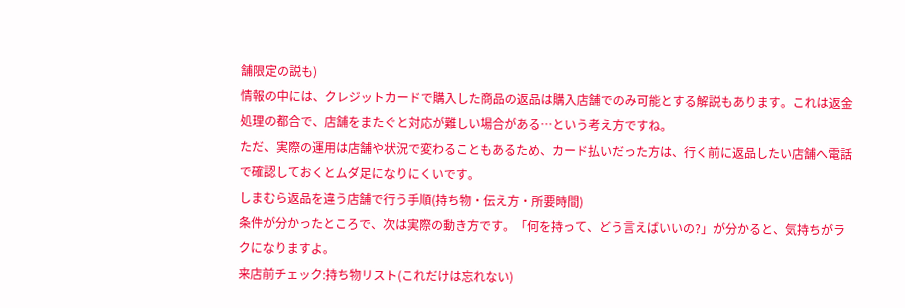舗限定の説も)
情報の中には、クレジットカードで購入した商品の返品は購入店舗でのみ可能とする解説もあります。これは返金処理の都合で、店舗をまたぐと対応が難しい場合がある…という考え方ですね。
ただ、実際の運用は店舗や状況で変わることもあるため、カード払いだった方は、行く前に返品したい店舗へ電話で確認しておくとムダ足になりにくいです。
しまむら返品を違う店舗で行う手順(持ち物・伝え方・所要時間)
条件が分かったところで、次は実際の動き方です。「何を持って、どう言えばいいの?」が分かると、気持ちがラクになりますよ。
来店前チェック:持ち物リスト(これだけは忘れない)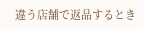違う店舗で返品するとき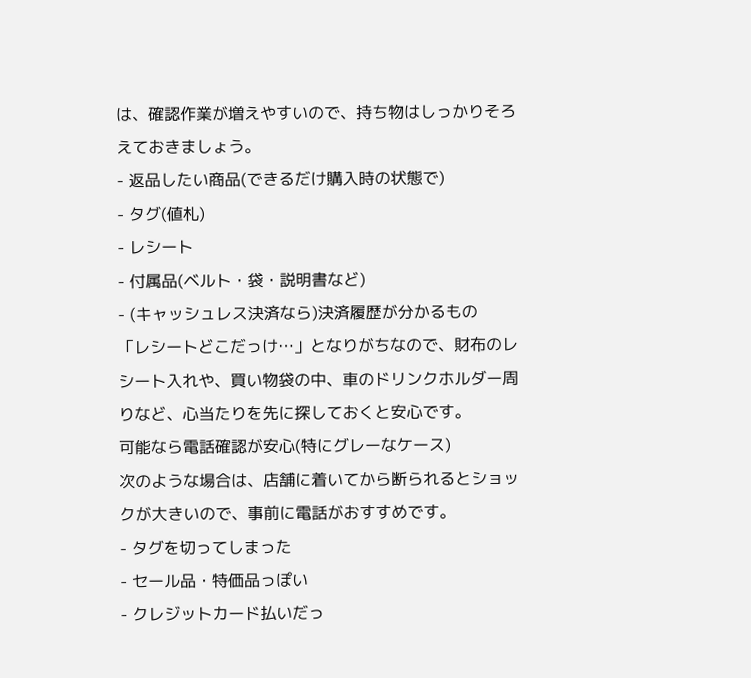は、確認作業が増えやすいので、持ち物はしっかりそろえておきましょう。
- 返品したい商品(できるだけ購入時の状態で)
- タグ(値札)
- レシート
- 付属品(ベルト・袋・説明書など)
- (キャッシュレス決済なら)決済履歴が分かるもの
「レシートどこだっけ…」となりがちなので、財布のレシート入れや、買い物袋の中、車のドリンクホルダー周りなど、心当たりを先に探しておくと安心です。
可能なら電話確認が安心(特にグレーなケース)
次のような場合は、店舗に着いてから断られるとショックが大きいので、事前に電話がおすすめです。
- タグを切ってしまった
- セール品・特価品っぽい
- クレジットカード払いだっ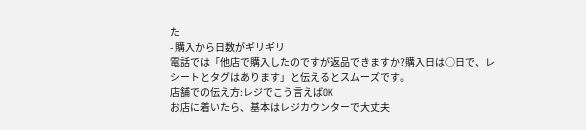た
- 購入から日数がギリギリ
電話では「他店で購入したのですが返品できますか?購入日は○日で、レシートとタグはあります」と伝えるとスムーズです。
店舗での伝え方:レジでこう言えばOK
お店に着いたら、基本はレジカウンターで大丈夫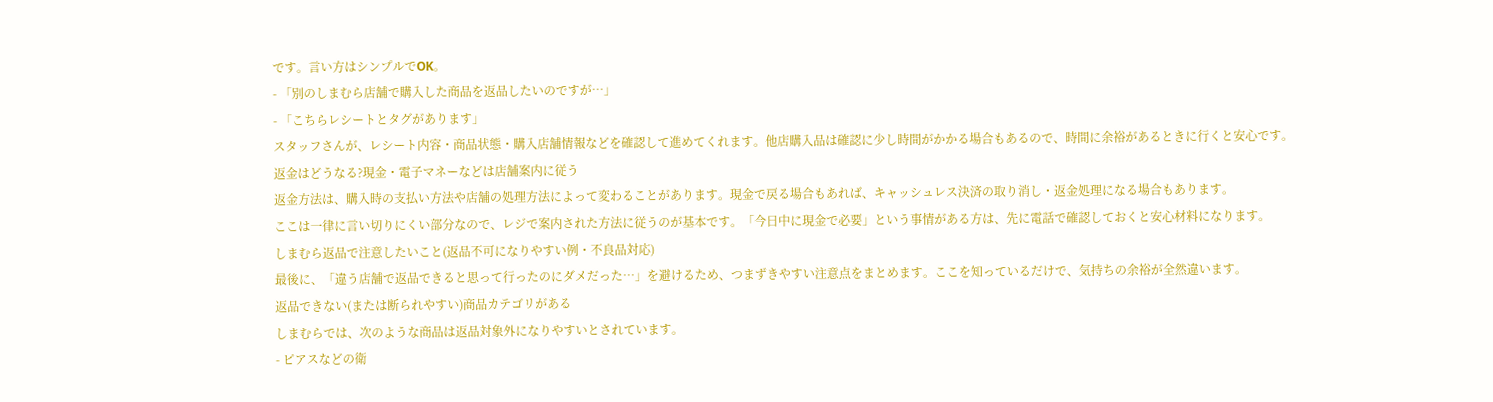です。言い方はシンプルでOK。
- 「別のしまむら店舗で購入した商品を返品したいのですが…」
- 「こちらレシートとタグがあります」
スタッフさんが、レシート内容・商品状態・購入店舗情報などを確認して進めてくれます。他店購入品は確認に少し時間がかかる場合もあるので、時間に余裕があるときに行くと安心です。
返金はどうなる?現金・電子マネーなどは店舗案内に従う
返金方法は、購入時の支払い方法や店舗の処理方法によって変わることがあります。現金で戻る場合もあれば、キャッシュレス決済の取り消し・返金処理になる場合もあります。
ここは一律に言い切りにくい部分なので、レジで案内された方法に従うのが基本です。「今日中に現金で必要」という事情がある方は、先に電話で確認しておくと安心材料になります。
しまむら返品で注意したいこと(返品不可になりやすい例・不良品対応)
最後に、「違う店舗で返品できると思って行ったのにダメだった…」を避けるため、つまずきやすい注意点をまとめます。ここを知っているだけで、気持ちの余裕が全然違います。
返品できない(または断られやすい)商品カテゴリがある
しまむらでは、次のような商品は返品対象外になりやすいとされています。
- ピアスなどの衛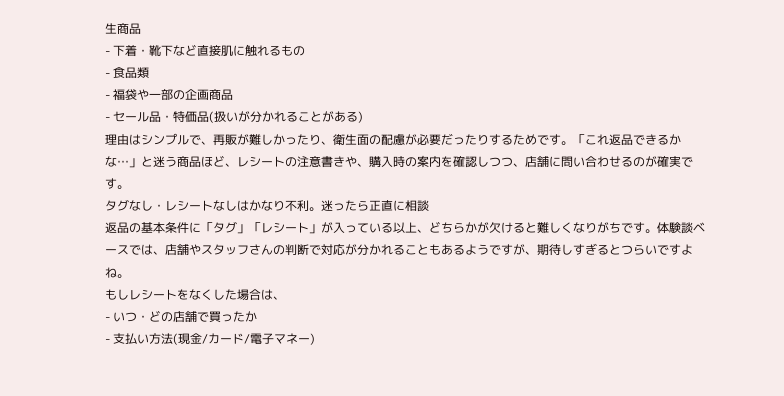生商品
- 下着・靴下など直接肌に触れるもの
- 食品類
- 福袋や一部の企画商品
- セール品・特価品(扱いが分かれることがある)
理由はシンプルで、再販が難しかったり、衛生面の配慮が必要だったりするためです。「これ返品できるかな…」と迷う商品ほど、レシートの注意書きや、購入時の案内を確認しつつ、店舗に問い合わせるのが確実です。
タグなし・レシートなしはかなり不利。迷ったら正直に相談
返品の基本条件に「タグ」「レシート」が入っている以上、どちらかが欠けると難しくなりがちです。体験談ベースでは、店舗やスタッフさんの判断で対応が分かれることもあるようですが、期待しすぎるとつらいですよね。
もしレシートをなくした場合は、
- いつ・どの店舗で買ったか
- 支払い方法(現金/カード/電子マネー)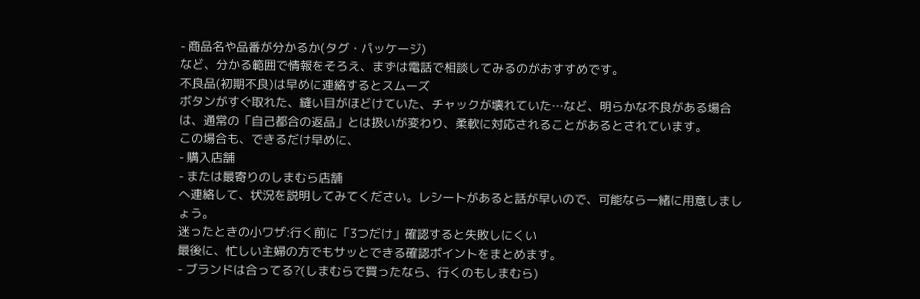- 商品名や品番が分かるか(タグ・パッケージ)
など、分かる範囲で情報をそろえ、まずは電話で相談してみるのがおすすめです。
不良品(初期不良)は早めに連絡するとスムーズ
ボタンがすぐ取れた、縫い目がほどけていた、チャックが壊れていた…など、明らかな不良がある場合は、通常の「自己都合の返品」とは扱いが変わり、柔軟に対応されることがあるとされています。
この場合も、できるだけ早めに、
- 購入店舗
- または最寄りのしまむら店舗
へ連絡して、状況を説明してみてください。レシートがあると話が早いので、可能なら一緒に用意しましょう。
迷ったときの小ワザ:行く前に「3つだけ」確認すると失敗しにくい
最後に、忙しい主婦の方でもサッとできる確認ポイントをまとめます。
- ブランドは合ってる?(しまむらで買ったなら、行くのもしまむら)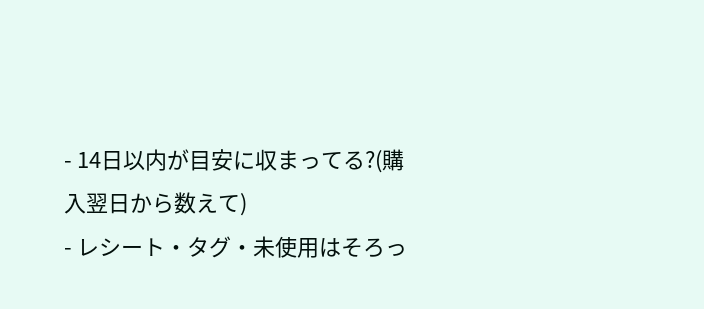- 14日以内が目安に収まってる?(購入翌日から数えて)
- レシート・タグ・未使用はそろっ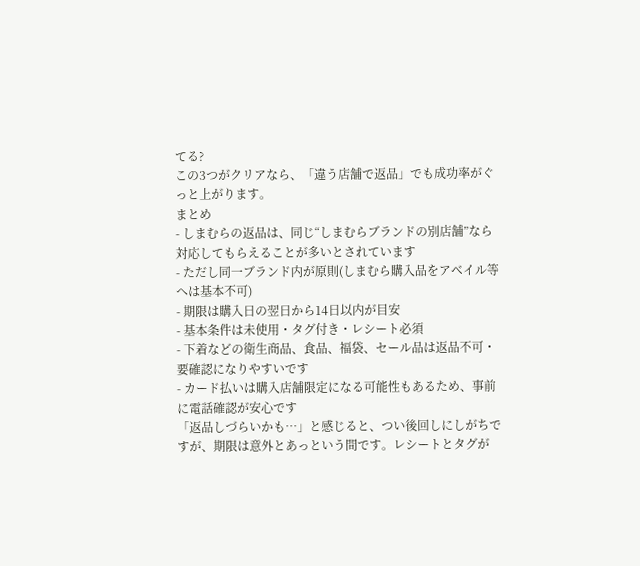てる?
この3つがクリアなら、「違う店舗で返品」でも成功率がぐっと上がります。
まとめ
- しまむらの返品は、同じ“しまむらブランドの別店舗”なら対応してもらえることが多いとされています
- ただし同一ブランド内が原則(しまむら購入品をアベイル等へは基本不可)
- 期限は購入日の翌日から14日以内が目安
- 基本条件は未使用・タグ付き・レシート必須
- 下着などの衛生商品、食品、福袋、セール品は返品不可・要確認になりやすいです
- カード払いは購入店舗限定になる可能性もあるため、事前に電話確認が安心です
「返品しづらいかも…」と感じると、つい後回しにしがちですが、期限は意外とあっという間です。レシートとタグが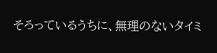そろっているうちに、無理のないタイミ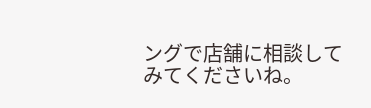ングで店舗に相談してみてくださいね。